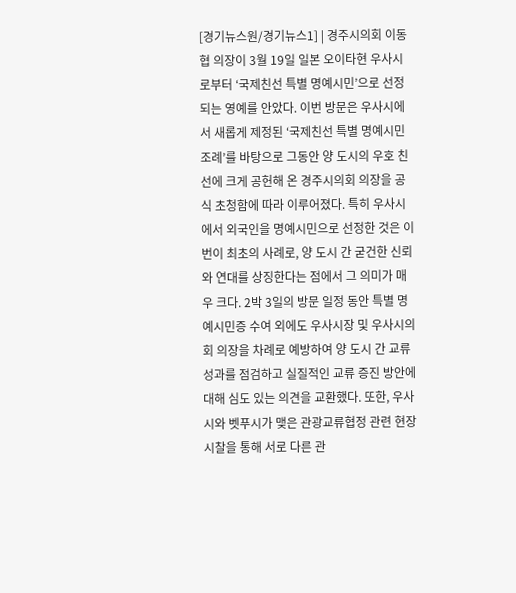[경기뉴스원/경기뉴스1] | 경주시의회 이동협 의장이 3월 19일 일본 오이타현 우사시로부터 ‘국제친선 특별 명예시민’으로 선정되는 영예를 안았다. 이번 방문은 우사시에서 새롭게 제정된 ‘국제친선 특별 명예시민 조례’를 바탕으로 그동안 양 도시의 우호 친선에 크게 공헌해 온 경주시의회 의장을 공식 초청함에 따라 이루어졌다. 특히 우사시에서 외국인을 명예시민으로 선정한 것은 이번이 최초의 사례로, 양 도시 간 굳건한 신뢰와 연대를 상징한다는 점에서 그 의미가 매우 크다. 2박 3일의 방문 일정 동안 특별 명예시민증 수여 외에도 우사시장 및 우사시의회 의장을 차례로 예방하여 양 도시 간 교류 성과를 점검하고 실질적인 교류 증진 방안에 대해 심도 있는 의견을 교환했다. 또한, 우사시와 벳푸시가 맺은 관광교류협정 관련 현장 시찰을 통해 서로 다른 관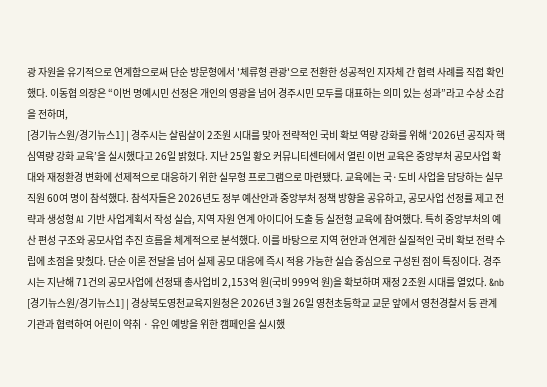광 자원을 유기적으로 연계함으로써 단순 방문형에서 '체류형 관광'으로 전환한 성공적인 지자체 간 협력 사례를 직접 확인했다. 이동협 의장은 “이번 명예시민 선정은 개인의 영광을 넘어 경주시민 모두를 대표하는 의미 있는 성과”라고 수상 소감을 전하며,
[경기뉴스원/경기뉴스1] | 경주시는 살림살이 2조원 시대를 맞아 전략적인 국비 확보 역량 강화를 위해 ‘2026년 공직자 핵심역량 강화 교육’을 실시했다고 26일 밝혔다. 지난 25일 황오 커뮤니티센터에서 열린 이번 교육은 중앙부처 공모사업 확대와 재정환경 변화에 선제적으로 대응하기 위한 실무형 프로그램으로 마련됐다. 교육에는 국·도비 사업을 담당하는 실무직원 60여 명이 참석했다. 참석자들은 2026년도 정부 예산안과 중앙부처 정책 방향을 공유하고, 공모사업 선정률 제고 전략과 생성형 AI 기반 사업계획서 작성 실습, 지역 자원 연계 아이디어 도출 등 실전형 교육에 참여했다. 특히 중앙부처의 예산 편성 구조와 공모사업 추진 흐름을 체계적으로 분석했다. 이를 바탕으로 지역 현안과 연계한 실질적인 국비 확보 전략 수립에 초점을 맞췄다. 단순 이론 전달을 넘어 실제 공모 대응에 즉시 적용 가능한 실습 중심으로 구성된 점이 특징이다. 경주시는 지난해 71건의 공모사업에 선정돼 총사업비 2,153억 원(국비 999억 원)을 확보하며 재정 2조원 시대를 열었다. &nb
[경기뉴스원/경기뉴스1] | 경상북도영천교육지원청은 2026년 3월 26일 영천초등학교 교문 앞에서 영천경찰서 등 관계기관과 협력하여 어린이 약취 · 유인 예방을 위한 캠페인을 실시했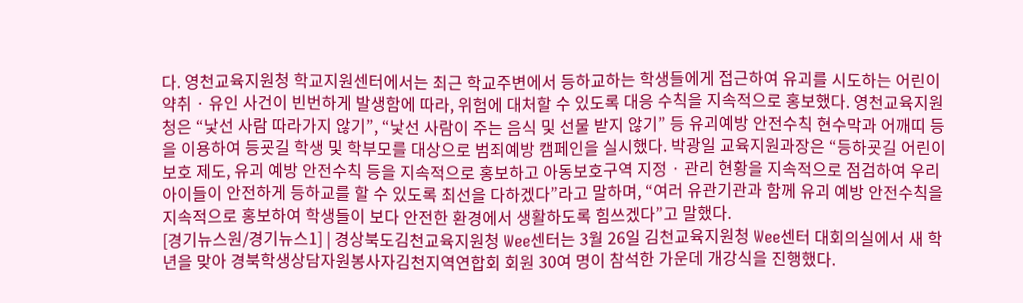다. 영천교육지원청 학교지원센터에서는 최근 학교주변에서 등하교하는 학생들에게 접근하여 유괴를 시도하는 어린이 약취 · 유인 사건이 빈번하게 발생함에 따라, 위험에 대처할 수 있도록 대응 수칙을 지속적으로 홍보했다. 영천교육지원청은 “낯선 사람 따라가지 않기”, “낯선 사람이 주는 음식 및 선물 받지 않기” 등 유괴예방 안전수칙 현수막과 어깨띠 등을 이용하여 등굣길 학생 및 학부모를 대상으로 범죄예방 캠페인을 실시했다. 박광일 교육지원과장은 “등하굣길 어린이 보호 제도, 유괴 예방 안전수칙 등을 지속적으로 홍보하고 아동보호구역 지정 · 관리 현황을 지속적으로 점검하여 우리 아이들이 안전하게 등하교를 할 수 있도록 최선을 다하겠다”라고 말하며, “여러 유관기관과 함께 유괴 예방 안전수칙을 지속적으로 홍보하여 학생들이 보다 안전한 환경에서 생활하도록 힘쓰겠다”고 말했다.
[경기뉴스원/경기뉴스1] | 경상북도김천교육지원청 Wee센터는 3월 26일 김천교육지원청 Wee센터 대회의실에서 새 학년을 맞아 경북학생상담자원봉사자김천지역연합회 회원 30여 명이 참석한 가운데 개강식을 진행했다.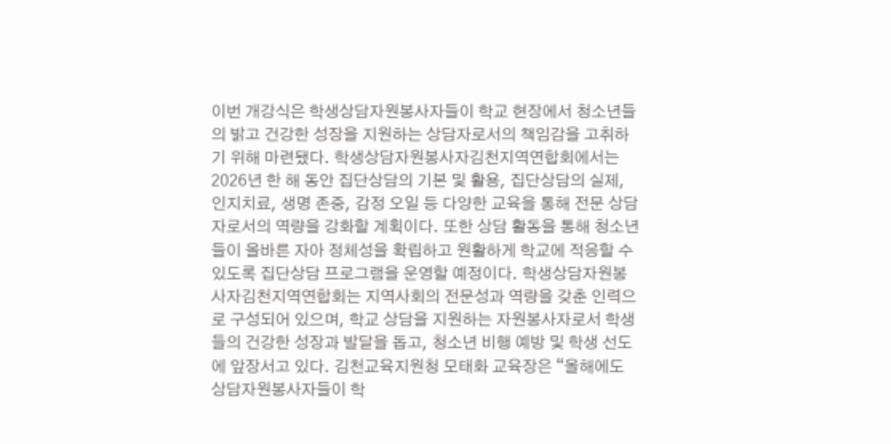이번 개강식은 학생상담자원봉사자들이 학교 현장에서 청소년들의 밝고 건강한 성장을 지원하는 상담자로서의 책임감을 고취하기 위해 마련됐다. 학생상담자원봉사자김천지역연합회에서는 2026년 한 해 동안 집단상담의 기본 및 활용, 집단상담의 실제, 인지치료, 생명 존중, 감정 오일 등 다양한 교육을 통해 전문 상담자로서의 역량을 강화할 계획이다. 또한 상담 활동을 통해 청소년들이 올바른 자아 정체성을 확립하고 원활하게 학교에 적응할 수 있도록 집단상담 프로그램을 운영할 예정이다. 학생상담자원봉사자김천지역연합회는 지역사회의 전문성과 역량을 갖춘 인력으로 구성되어 있으며, 학교 상담을 지원하는 자원봉사자로서 학생들의 건강한 성장과 발달을 돕고, 청소년 비행 예방 및 학생 선도에 앞장서고 있다. 김천교육지원청 모태화 교육장은 “올해에도 상담자원봉사자들이 학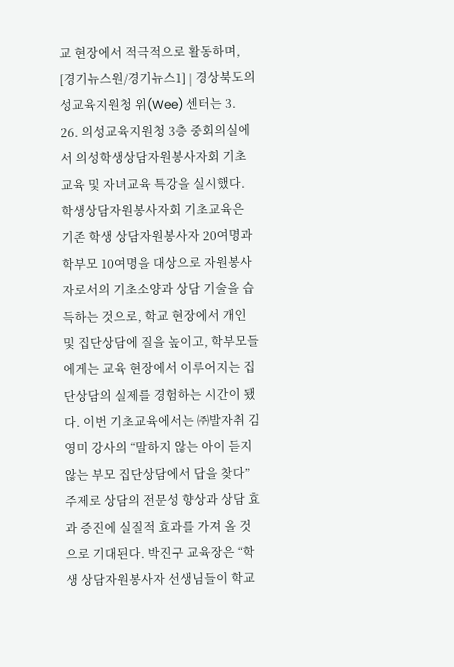교 현장에서 적극적으로 활동하며,
[경기뉴스원/경기뉴스1] | 경상북도의성교육지원청 위(Wee) 센터는 3. 26. 의성교육지원청 3층 중회의실에서 의성학생상담자원봉사자회 기초교육 및 자녀교육 특강을 실시했다. 학생상담자원봉사자회 기초교육은 기존 학생 상담자원봉사자 20여명과 학부모 10여명을 대상으로 자원봉사자로서의 기초소양과 상담 기술을 습득하는 것으로, 학교 현장에서 개인 및 집단상담에 질을 높이고, 학부모들에게는 교육 현장에서 이루어지는 집단상담의 실제를 경험하는 시간이 됐다. 이번 기초교육에서는 ㈜발자취 김영미 강사의 “말하지 않는 아이 듣지 않는 부모 집단상담에서 답을 찾다” 주제로 상담의 전문성 향상과 상담 효과 증진에 실질적 효과를 가져 올 것으로 기대된다. 박진구 교육장은 “학생 상담자원봉사자 선생님들이 학교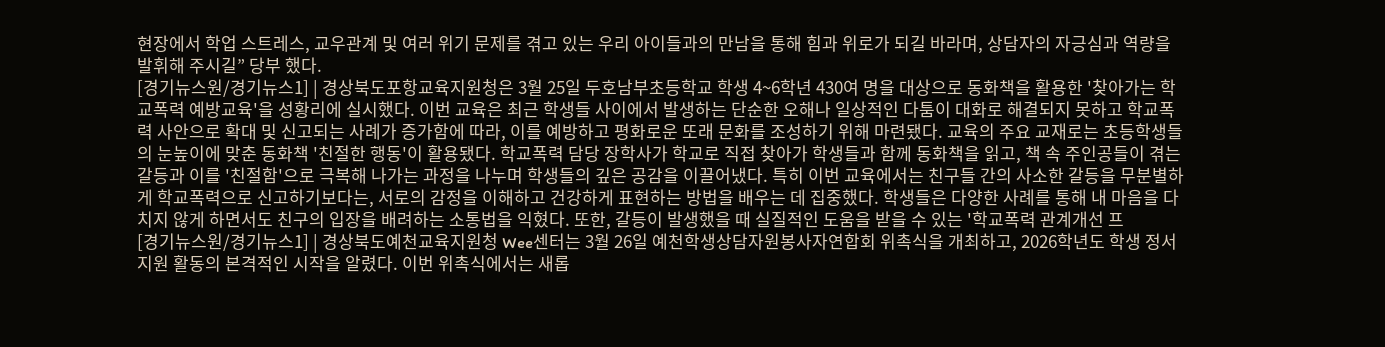현장에서 학업 스트레스, 교우관계 및 여러 위기 문제를 겪고 있는 우리 아이들과의 만남을 통해 힘과 위로가 되길 바라며, 상담자의 자긍심과 역량을 발휘해 주시길” 당부 했다.
[경기뉴스원/경기뉴스1] | 경상북도포항교육지원청은 3월 25일 두호남부초등학교 학생 4~6학년 430여 명을 대상으로 동화책을 활용한 '찾아가는 학교폭력 예방교육'을 성황리에 실시했다. 이번 교육은 최근 학생들 사이에서 발생하는 단순한 오해나 일상적인 다툼이 대화로 해결되지 못하고 학교폭력 사안으로 확대 및 신고되는 사례가 증가함에 따라, 이를 예방하고 평화로운 또래 문화를 조성하기 위해 마련됐다. 교육의 주요 교재로는 초등학생들의 눈높이에 맞춘 동화책 '친절한 행동'이 활용됐다. 학교폭력 담당 장학사가 학교로 직접 찾아가 학생들과 함께 동화책을 읽고, 책 속 주인공들이 겪는 갈등과 이를 '친절함'으로 극복해 나가는 과정을 나누며 학생들의 깊은 공감을 이끌어냈다. 특히 이번 교육에서는 친구들 간의 사소한 갈등을 무분별하게 학교폭력으로 신고하기보다는, 서로의 감정을 이해하고 건강하게 표현하는 방법을 배우는 데 집중했다. 학생들은 다양한 사례를 통해 내 마음을 다치지 않게 하면서도 친구의 입장을 배려하는 소통법을 익혔다. 또한, 갈등이 발생했을 때 실질적인 도움을 받을 수 있는 '학교폭력 관계개선 프
[경기뉴스원/경기뉴스1] | 경상북도예천교육지원청 Wee센터는 3월 26일 예천학생상담자원봉사자연합회 위촉식을 개최하고, 2026학년도 학생 정서 지원 활동의 본격적인 시작을 알렸다. 이번 위촉식에서는 새롭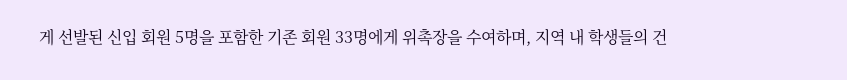게 선발된 신입 회원 5명을 포함한 기존 회원 33명에게 위촉장을 수여하며, 지역 내 학생들의 건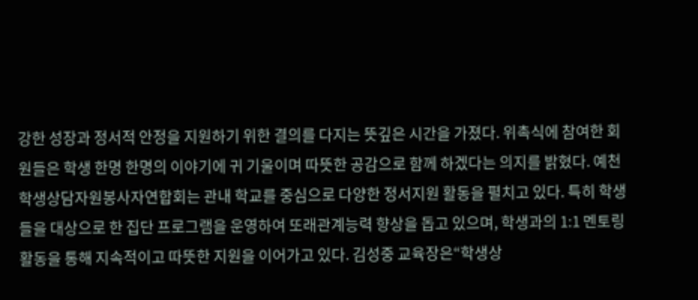강한 성장과 정서적 안정을 지원하기 위한 결의를 다지는 뜻깊은 시간을 가졌다. 위촉식에 참여한 회원들은 학생 한명 한명의 이야기에 귀 기울이며 따뜻한 공감으로 함께 하겠다는 의지를 밝혔다. 예천학생상담자원봉사자연합회는 관내 학교를 중심으로 다양한 정서지원 활동을 펼치고 있다. 특히 학생들을 대상으로 한 집단 프로그램을 운영하여 또래관계능력 향상을 돕고 있으며, 학생과의 1:1 멘토링 활동을 통해 지속적이고 따뜻한 지원을 이어가고 있다. 김성중 교육장은“학생상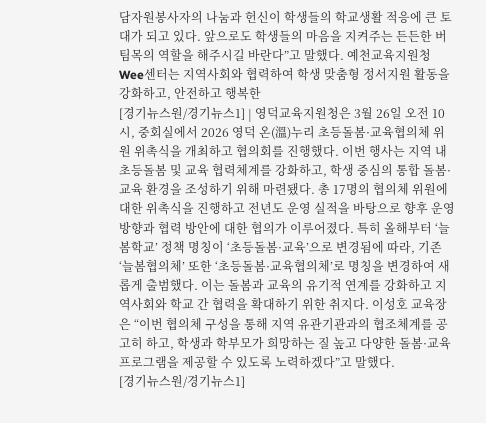담자원봉사자의 나눔과 헌신이 학생들의 학교생활 적응에 큰 토대가 되고 있다. 앞으로도 학생들의 마음을 지켜주는 든든한 버팀목의 역할을 해주시길 바란다”고 말했다. 예천교육지원청Wee센터는 지역사회와 협력하여 학생 맞춤형 정서지원 활동을 강화하고, 안전하고 행복한
[경기뉴스원/경기뉴스1] | 영덕교육지원청은 3월 26일 오전 10시, 중회실에서 2026 영덕 온(溫)누리 초등돌봄·교육협의체 위원 위촉식을 개최하고 협의회를 진행했다. 이번 행사는 지역 내 초등돌봄 및 교육 협력체계를 강화하고, 학생 중심의 통합 돌봄·교육 환경을 조성하기 위해 마련됐다. 총 17명의 협의체 위원에 대한 위촉식을 진행하고 전년도 운영 실적을 바탕으로 향후 운영 방향과 협력 방안에 대한 협의가 이루어졌다. 특히 올해부터 ‘늘봄학교’ 정책 명칭이 ‘초등돌봄·교육’으로 변경됨에 따라, 기존 ‘늘봄협의체’ 또한 ‘초등돌봄·교육협의체’로 명칭을 변경하여 새롭게 출범했다. 이는 돌봄과 교육의 유기적 연계를 강화하고 지역사회와 학교 간 협력을 확대하기 위한 취지다. 이성호 교육장은 “이번 협의체 구성을 통해 지역 유관기관과의 협조체계를 공고히 하고, 학생과 학부모가 희망하는 질 높고 다양한 돌봄·교육 프로그램을 제공할 수 있도록 노력하겠다”고 말했다.
[경기뉴스원/경기뉴스1]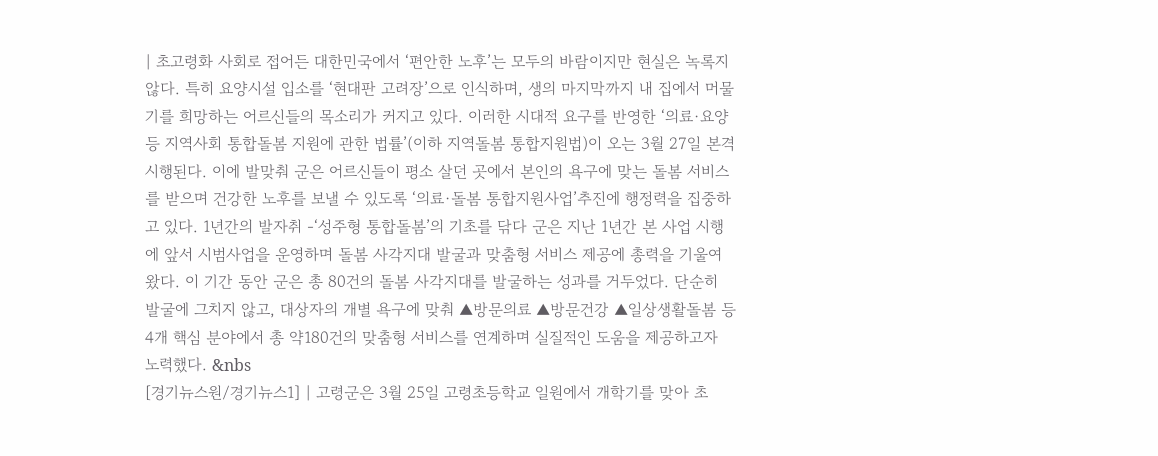| 초고령화 사회로 접어든 대한민국에서 ‘편안한 노후’는 모두의 바람이지만 현실은 녹록지 않다. 특히 요양시설 입소를 ‘현대판 고려장’으로 인식하며, 생의 마지막까지 내 집에서 머물기를 희망하는 어르신들의 목소리가 커지고 있다. 이러한 시대적 요구를 반영한 ‘의료·요양 등 지역사회 통합돌봄 지원에 관한 법률’(이하 지역돌봄 통합지원법)이 오는 3월 27일 본격 시행된다. 이에 발맞춰 군은 어르신들이 평소 살던 곳에서 본인의 욕구에 맞는 돌봄 서비스를 받으며 건강한 노후를 보낼 수 있도록 ‘의료·돌봄 통합지원사업’추진에 행정력을 집중하고 있다. 1년간의 발자취 -‘성주형 통합돌봄’의 기초를 닦다 군은 지난 1년간 본 사업 시행에 앞서 시범사업을 운영하며 돌봄 사각지대 발굴과 맞춤형 서비스 제공에 총력을 기울여 왔다. 이 기간 동안 군은 총 80건의 돌봄 사각지대를 발굴하는 성과를 거두었다. 단순히 발굴에 그치지 않고, 대상자의 개별 욕구에 맞춰 ▲방문의료 ▲방문건강 ▲일상생활돌봄 등 4개 핵심 분야에서 총 약180건의 맞춤형 서비스를 연계하며 실질적인 도움을 제공하고자 노력했다. &nbs
[경기뉴스원/경기뉴스1] | 고령군은 3월 25일 고령초등학교 일원에서 개학기를 맞아 초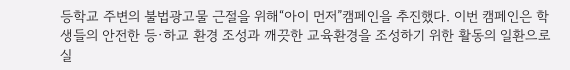등학교 주변의 불법광고물 근절을 위해“아이 먼저”캠페인을 추진했다. 이번 캠페인은 학생들의 안전한 등·하교 환경 조성과 깨끗한 교육환경을 조성하기 위한 활동의 일환으로 실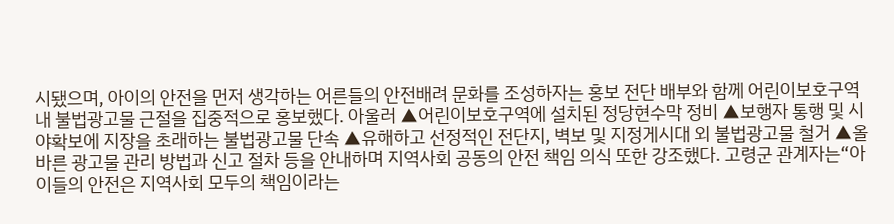시됐으며, 아이의 안전을 먼저 생각하는 어른들의 안전배려 문화를 조성하자는 홍보 전단 배부와 함께 어린이보호구역 내 불법광고물 근절을 집중적으로 홍보했다. 아울러 ▲어린이보호구역에 설치된 정당현수막 정비 ▲보행자 통행 및 시야확보에 지장을 초래하는 불법광고물 단속 ▲유해하고 선정적인 전단지, 벽보 및 지정게시대 외 불법광고물 철거 ▲올바른 광고물 관리 방법과 신고 절차 등을 안내하며 지역사회 공동의 안전 책임 의식 또한 강조했다. 고령군 관계자는“아이들의 안전은 지역사회 모두의 책임이라는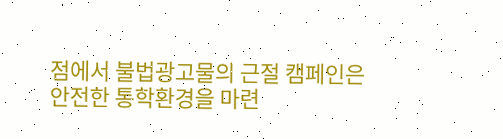점에서 불법광고물의 근절 캠페인은 안전한 통학환경을 마련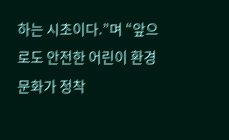하는 시초이다.”며 “앞으로도 안전한 어린이 환경 문화가 정착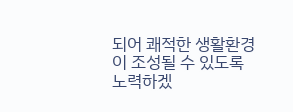되어 쾌적한 생활환경이 조성될 수 있도록 노력하겠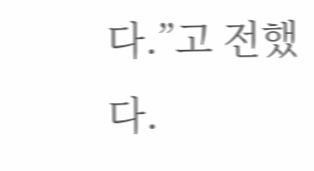다.”고 전했다.